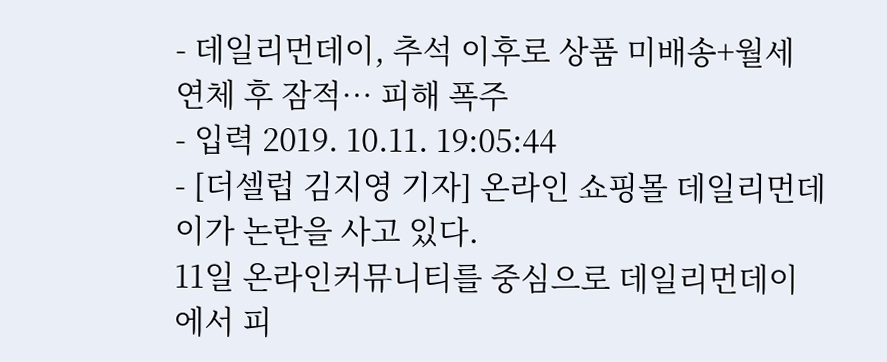- 데일리먼데이, 추석 이후로 상품 미배송+월세 연체 후 잠적… 피해 폭주
- 입력 2019. 10.11. 19:05:44
- [더셀럽 김지영 기자] 온라인 쇼핑몰 데일리먼데이가 논란을 사고 있다.
11일 온라인커뮤니티를 중심으로 데일리먼데이에서 피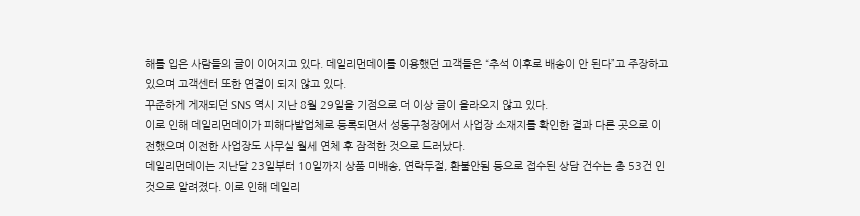해를 입은 사람들의 글이 이어지고 있다. 데일리먼데이를 이용했던 고객들은 “추석 이후로 배송이 안 된다”고 주장하고 있으며 고객센터 또한 연결이 되지 않고 있다.
꾸준하게 게재되던 SNS 역시 지난 8월 29일을 기점으로 더 이상 글이 올라오지 않고 있다.
이로 인해 데일리먼데이가 피해다발업체로 등록되면서 성동구청장에서 사업장 소재지를 확인한 결과 다른 곳으로 이전했으며 이전한 사업장도 사무실 월세 연체 후 잠적한 것으로 드러났다.
데일리먼데이는 지난달 23일부터 10일까지 상품 미배송, 연락두절, 환불안됨 등으로 접수된 상담 건수는 총 53건 인 것으로 알려졌다. 이로 인해 데일리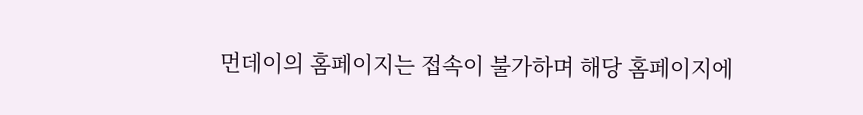먼데이의 홈페이지는 접속이 불가하며 해당 홈페이지에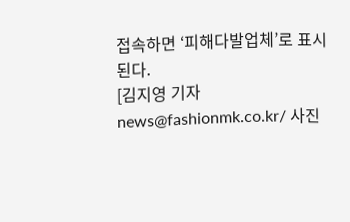접속하면 ‘피해다발업체’로 표시된다.
[김지영 기자 news@fashionmk.co.kr/ 사진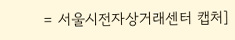= 서울시전자상거래센터 캡처]